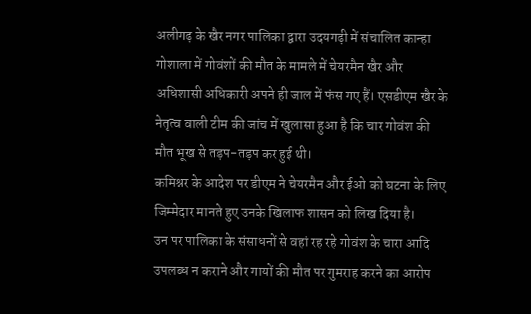अलीगढ़ के खैर नगर पालिका द्वारा उदयगढ़ी में संचालित कान्हा गोशाला में गोवंशों की मौत के मामले में चेयरमैन खैर और अधिशासी अधिकारी अपने ही जाल में फंस गए हैं। एसडीएम खैर के नेतृत्व वाली टीम की जांच में खुलासा हुआ है कि चार गोवंश की मौत भूख से तड़प-तड़प कर हुई थी।
कमिश्नर के आदेश पर डीएम ने चेयरमैन और ईओ को घटना के लिए जिम्मेदार मानते हुए उनके खिलाफ शासन को लिख दिया है।
उन पर पालिका के संसाधनों से वहां रह रहे गोवंश के चारा आदि उपलब्ध न कराने और गायों की मौत पर गुमराह करने का आरोप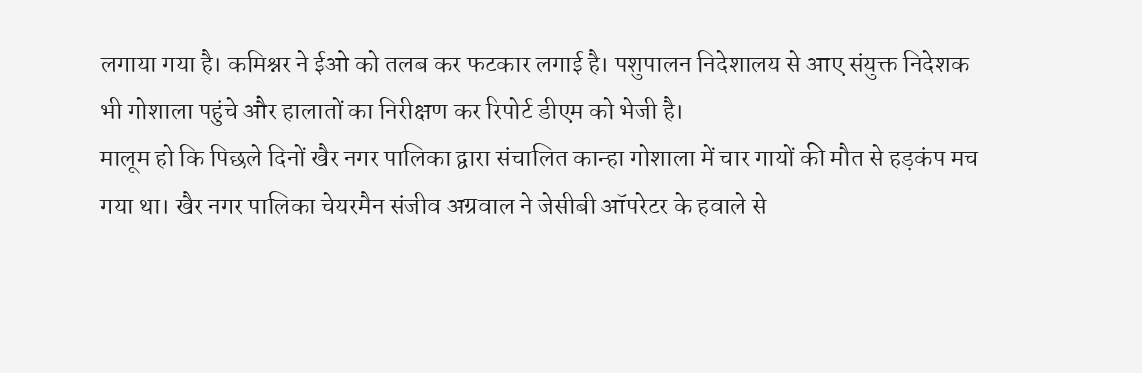लगाया गया है। कमिश्नर ने ईओ को तलब कर फटकार लगाई है। पशुपालन निदेशालय से आए संयुक्त निदेशक भी गोशाला पहुंचे और हालातों का निरीक्षण कर रिपोर्ट डीएम को भेजी है।
मालूम हो कि पिछले दिनों खैर नगर पालिका द्वारा संचालित कान्हा गोशाला में चार गायों की मौत से हड़कंप मच गया था। खैर नगर पालिका चेयरमैन संजीव अग्रवाल ने जेसीबी ऑपरेटर के हवाले से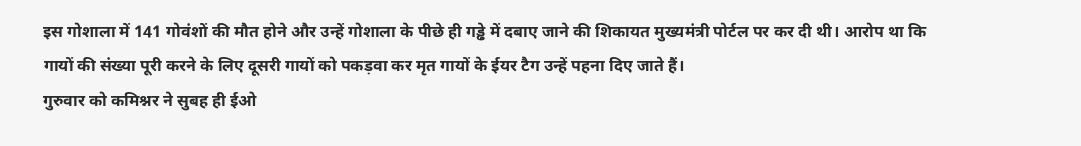इस गोशाला में 141 गोवंशों की मौत होने और उन्हें गोशाला के पीछे ही गड्ढे में दबाए जाने की शिकायत मुख्यमंत्री पोर्टल पर कर दी थी। आरोप था कि गायों की संख्या पूरी करने के लिए दूसरी गायों को पकड़वा कर मृत गायों के ईयर टैग उन्हें पहना दिए जाते हैं।
गुरुवार को कमिश्नर ने सुबह ही ईओ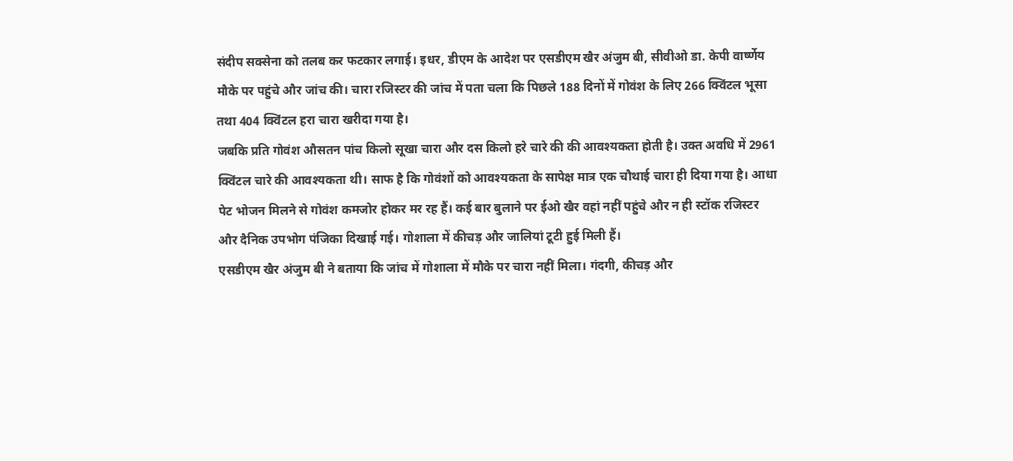संदीप सक्सेना को तलब कर फटकार लगाई। इधर, डीएम के आदेश पर एसडीएम खैर अंजुम बी, सीवीओ डा. केपी वार्ष्णेय मौके पर पहुंचे और जांच की। चारा रजिस्टर की जांच में पता चला कि पिछले 188 दिनों में गोवंश के लिए 266 क्विंटल भूसा तथा 404 क्विंटल हरा चारा खरीदा गया है।
जबकि प्रति गोवंश औसतन पांच किलो सूखा चारा और दस किलो हरे चारे की की आवश्यकता होती है। उक्त अवधि में 2961 क्विंटल चारे की आवश्यकता थी। साफ है कि गोवंशों को आवश्यकता के सापेक्ष मात्र एक चौथाई चारा ही दिया गया है। आधा पेट भोजन मिलने से गोवंश कमजोर होकर मर रह हैं। कई बार बुलाने पर ईओ खैर वहां नहीं पहुंचे और न ही स्टॉक रजिस्टर और दैनिक उपभोग पंजिका दिखाई गई। गोशाला में कीचड़ और जालियां टूटी हुई मिली हैं।
एसडीएम खैर अंजुम बी ने बताया कि जांच में गोशाला में मौके पर चारा नहीं मिला। गंदगी, कीचड़ और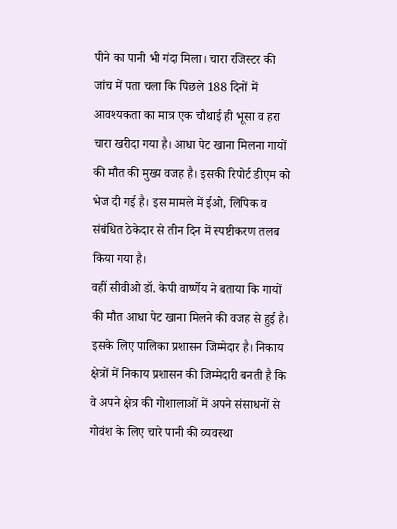पीने का पानी भी गंदा मिला। चारा रजिस्टर की जांच में पता चला कि पिछले 188 दिनों में आवश्यकता का मात्र एक चौथाई ही भूसा व हरा चारा खरीदा गया है। आधा पेट खाना मिलना गायों की मौत की मुख्य वजह है। इसकी रिपोर्ट डीएम को भेज दी गई है। इस मामले में ईओ, लिपिक व संबंधित ठेकेदार से तीन दिन में स्पष्टीकरण तलब किया गया है।
वहीं सीवीओ डॉ. केपी वार्ष्णेय ने बताया कि गायों की मौत आधा पेट खाना मिलने की वजह से हुई है। इसके लिए पालिका प्रशासन जिम्मेदार है। निकाय क्षेत्रों में निकाय प्रशासन की जिम्मेदारी बनती है कि वे अपने क्षेत्र की गोशालाओं में अपने संसाधनों से गोवंश के लिए चारे पानी की व्यवस्था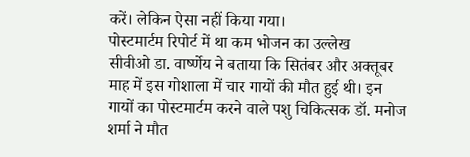करें। लेकिन ऐसा नहीं किया गया।
पोस्टमार्टम रिपोर्ट में था कम भोजन का उल्लेख
सीवीओ डा. वार्ष्णेय ने बताया कि सितंबर और अक्तूबर माह में इस गोशाला में चार गायों की मौत हुई थी। इन गायों का पोस्टमार्टम करने वाले पशु चिकित्सक डॉ. मनोज शर्मा ने मौत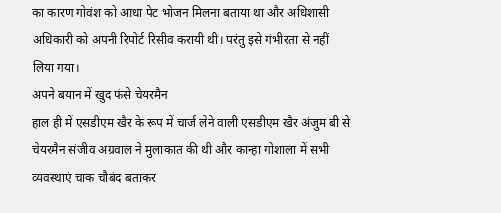का कारण गोवंश को आधा पेट भोजन मिलना बताया था और अधिशासी अधिकारी को अपनी रिपोर्ट रिसीव करायी थी। परंतु इसे गंभीरता से नहीं लिया गया।
अपने बयान में खुद फंसे चेयरमैन
हाल ही में एसडीएम खैर के रूप में चार्ज लेने वाली एसडीएम खैर अंजुम बी से चेयरमैन संजीव अग्रवाल ने मुलाकात की थी और कान्हा गोशाला में सभी व्यवस्थाएं चाक चौबंद बताकर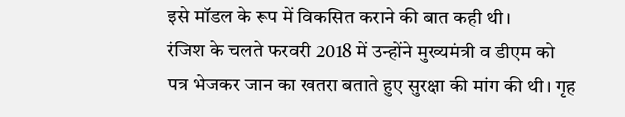इसे मॉडल के रूप में विकसित कराने की बात कही थी।
रंजिश के चलते फरवरी 2018 में उन्होंने मुख्यमंत्री व डीएम को पत्र भेजकर जान का खतरा बताते हुए सुरक्षा की मांग की थी। गृह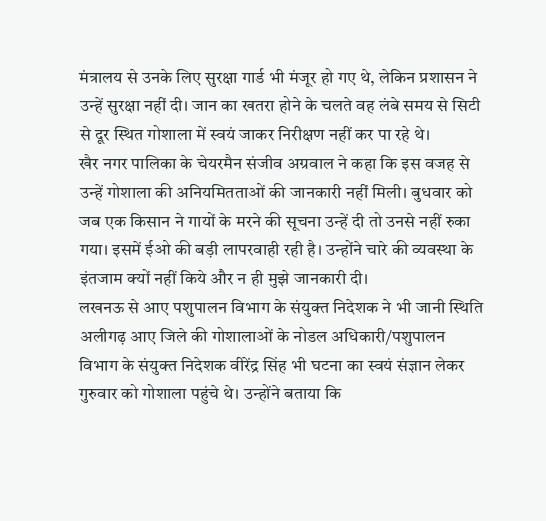मंत्रालय से उनके लिए सुरक्षा गार्ड भी मंजूर हो गए थे, लेकिन प्रशासन ने उन्हें सुरक्षा नहीं दी। जान का खतरा होने के चलते वह लंबे समय से सिटी से दूर स्थित गोशाला में स्वयं जाकर निरीक्षण नहीं कर पा रहे थे।
खैर नगर पालिका के चेयरमैन संजीव अग्रवाल ने कहा कि इस वजह से उन्हें गोशाला की अनियमितताओं की जानकारी नहीं मिली। बुधवार को जब एक किसान ने गायों के मरने की सूचना उन्हें दी तो उनसे नहीं रुका गया। इसमें ईओ की बड़ी लापरवाही रही है। उन्होंने चारे की व्यवस्था के इंतजाम क्यों नहीं किये और न ही मुझे जानकारी दी।
लखनऊ से आए पशुपालन विभाग के संयुक्त निदेशक ने भी जानी स्थिति
अलीगढ़ आए जिले की गोशालाओं के नोडल अधिकारी/पशुपालन विभाग के संयुक्त निदेशक वीरेंद्र सिंह भी घटना का स्वयं संज्ञान लेकर गुरुवार को गोशाला पहुंचे थे। उन्होंने बताया कि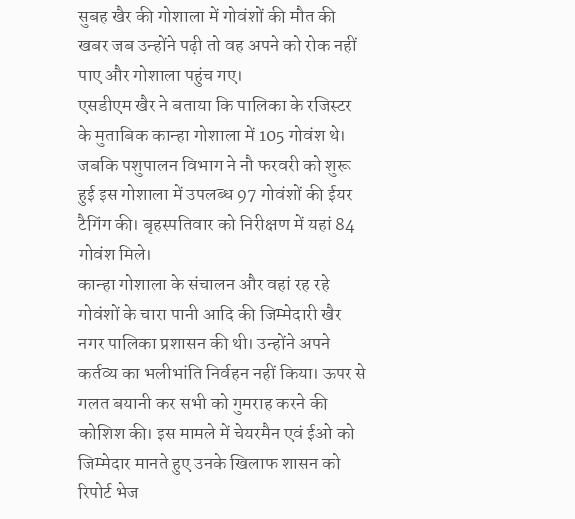सुबह खैर की गोशाला में गोवंशों की मौत की खबर जब उन्होंने पढ़ी तो वह अपने को रोक नहीं पाए और गोशाला पहुंच गए।
एसडीएम खैर ने बताया कि पालिका के रजिस्टर के मुताबिक कान्हा गोशाला में 105 गोवंश थे। जबकि पशुपालन विभाग ने नौ फरवरी को शुरू हुई इस गोशाला में उपलब्ध 97 गोवंशों की ईयर टैगिंग की। बृहस्पतिवार को निरीक्षण में यहां 84 गोवंश मिले।
कान्हा गोशाला के संचालन और वहां रह रहे गोवंशों के चारा पानी आदि की जिम्मेदारी खैर नगर पालिका प्रशासन की थी। उन्होंने अपने कर्तव्य का भलीभांति निर्वहन नहीं किया। ऊपर से गलत बयानी कर सभी को गुमराह करने की कोशिश की। इस मामले में चेयरमैन एवं ईओ को जिम्मेदार मानते हुए उनके खिलाफ शासन को रिपोर्ट भेज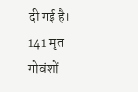दी गई है।
141 मृत गोवंशों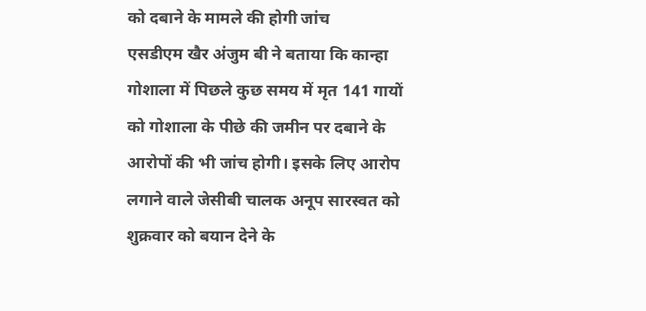को दबाने के मामले की होगी जांच
एसडीएम खैर अंजुम बी ने बताया कि कान्हा गोशाला में पिछले कुछ समय में मृत 141 गायों को गोशाला के पीछे की जमीन पर दबाने के आरोपों की भी जांच होगी। इसके लिए आरोप लगाने वाले जेसीबी चालक अनूप सारस्वत को शुक्रवार को बयान देने के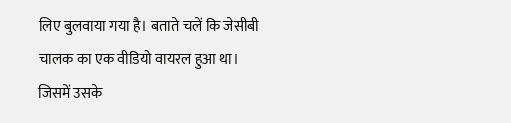लिए बुलवाया गया है। बताते चलें कि जेसीबी चालक का एक वीडियो वायरल हुआ था। जिसमें उसके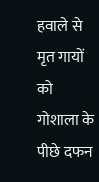हवाले से मृत गायों को गोशाला के पीछे दफन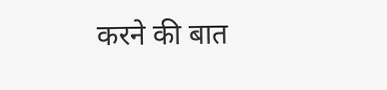करने की बात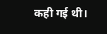कही गई थी।